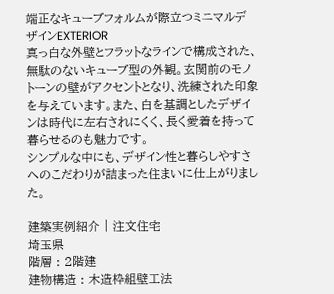端正なキューブフォルムが際立つミニマルデザインEXTERIOR
真っ白な外壁とフラットなラインで構成された、無駄のないキューブ型の外観。玄関前のモノトーンの壁がアクセントとなり、洗練された印象を与えています。また、白を基調としたデザインは時代に左右されにくく、長く愛着を持って暮らせるのも魅力です。
シンプルな中にも、デザイン性と暮らしやすさへのこだわりが詰まった住まいに仕上がりました。

建築実例紹介 | 注文住宅
埼玉県
階層 : 2階建
建物構造 : 木造枠組壁工法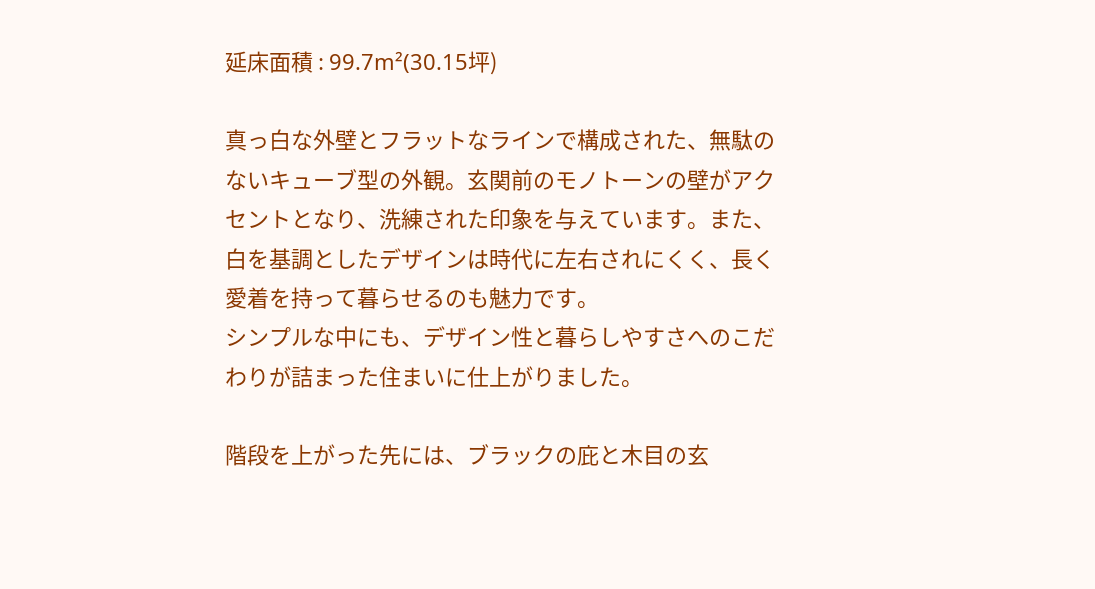延床面積 : 99.7m²(30.15坪)

真っ白な外壁とフラットなラインで構成された、無駄のないキューブ型の外観。玄関前のモノトーンの壁がアクセントとなり、洗練された印象を与えています。また、白を基調としたデザインは時代に左右されにくく、長く愛着を持って暮らせるのも魅力です。
シンプルな中にも、デザイン性と暮らしやすさへのこだわりが詰まった住まいに仕上がりました。

階段を上がった先には、ブラックの庇と木目の玄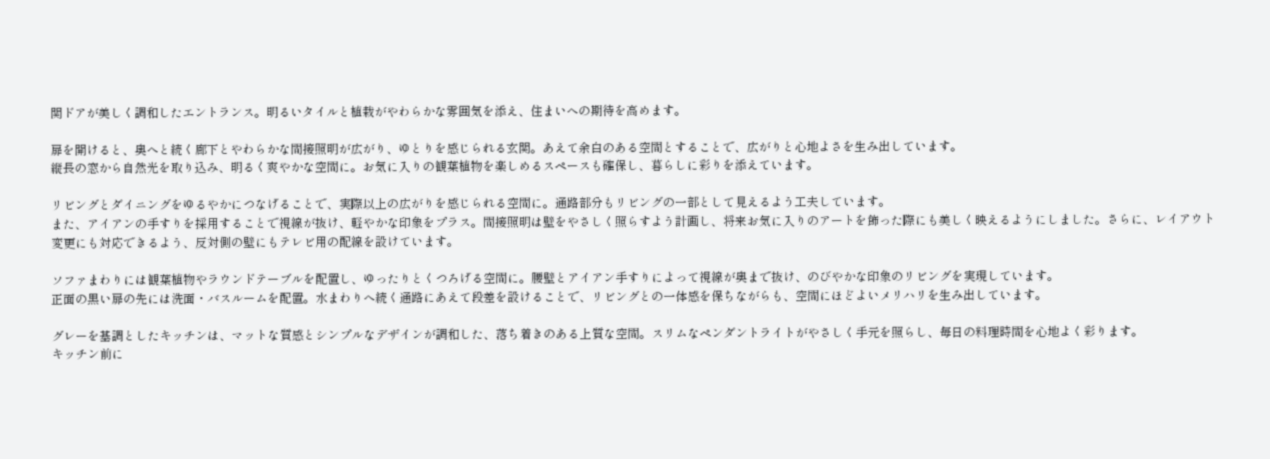関ドアが美しく調和したエントランス。明るいタイルと植栽がやわらかな雰囲気を添え、住まいへの期待を高めます。

扉を開けると、奥へと続く廊下とやわらかな間接照明が広がり、ゆとりを感じられる玄関。あえて余白のある空間とすることで、広がりと心地よさを生み出しています。
縦長の窓から自然光を取り込み、明るく爽やかな空間に。お気に入りの観葉植物を楽しめるスペースも確保し、暮らしに彩りを添えています。

リビングとダイニングをゆるやかにつなげることで、実際以上の広がりを感じられる空間に。通路部分もリビングの一部として見えるよう工夫しています。
また、アイアンの手すりを採用することで視線が抜け、軽やかな印象をプラス。間接照明は壁をやさしく照らすよう計画し、将来お気に入りのアートを飾った際にも美しく映えるようにしました。さらに、レイアウト変更にも対応できるよう、反対側の壁にもテレビ用の配線を設けています。

ソファまわりには観葉植物やラウンドテーブルを配置し、ゆったりとくつろげる空間に。腰壁とアイアン手すりによって視線が奥まで抜け、のびやかな印象のリビングを実現しています。
正面の黒い扉の先には洗面・バスルームを配置。水まわりへ続く通路にあえて段差を設けることで、リビングとの一体感を保ちながらも、空間にほどよいメリハリを生み出しています。

グレーを基調としたキッチンは、マットな質感とシンプルなデザインが調和した、落ち着きのある上質な空間。スリムなペンダントライトがやさしく手元を照らし、毎日の料理時間を心地よく彩ります。
キッチン前に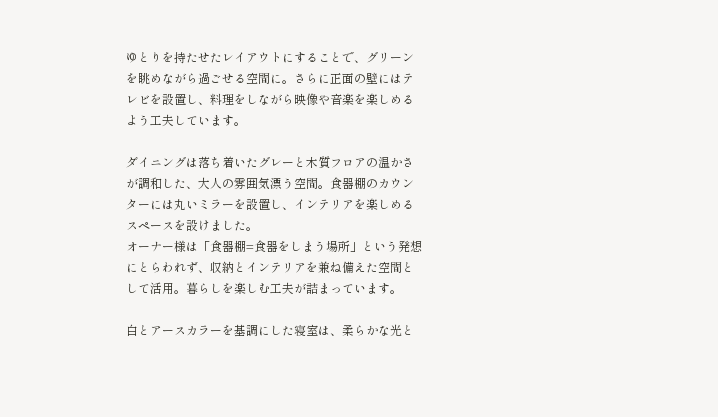ゆとりを持たせたレイアウトにすることで、グリーンを眺めながら過ごせる空間に。さらに正面の壁にはテレビを設置し、料理をしながら映像や音楽を楽しめるよう工夫しています。

ダイニングは落ち着いたグレーと木質フロアの温かさが調和した、大人の雰囲気漂う空間。食器棚のカウンターには丸いミラーを設置し、インテリアを楽しめるスペースを設けました。
オーナー様は「食器棚=食器をしまう場所」という発想にとらわれず、収納とインテリアを兼ね備えた空間として活用。暮らしを楽しむ工夫が詰まっています。

白とアースカラーを基調にした寝室は、柔らかな光と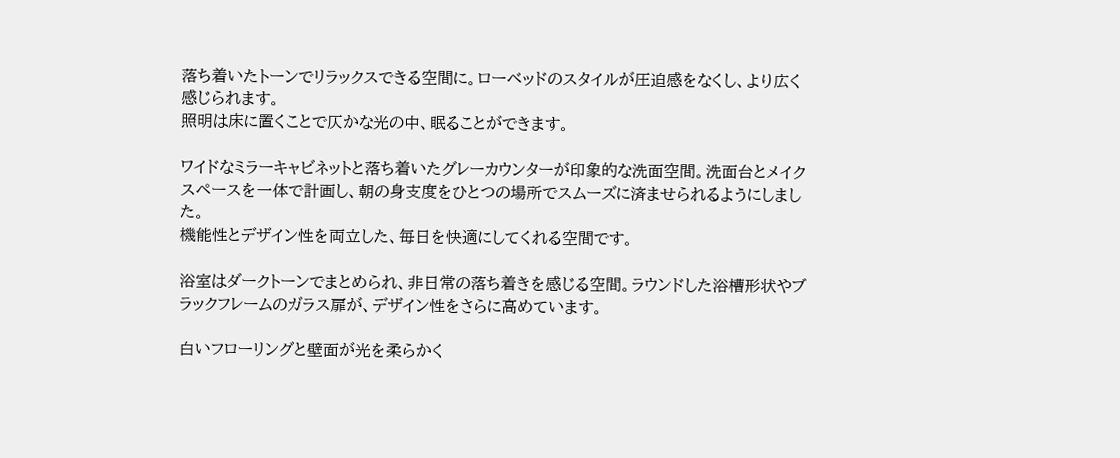落ち着いたトーンでリラックスできる空間に。ローベッドのスタイルが圧迫感をなくし、より広く感じられます。
照明は床に置くことで仄かな光の中、眠ることができます。

ワイドなミラーキャビネットと落ち着いたグレーカウンターが印象的な洗面空間。洗面台とメイクスペースを一体で計画し、朝の身支度をひとつの場所でスムーズに済ませられるようにしました。
機能性とデザイン性を両立した、毎日を快適にしてくれる空間です。

浴室はダークトーンでまとめられ、非日常の落ち着きを感じる空間。ラウンドした浴槽形状やブラックフレームのガラス扉が、デザイン性をさらに高めています。

白いフローリングと壁面が光を柔らかく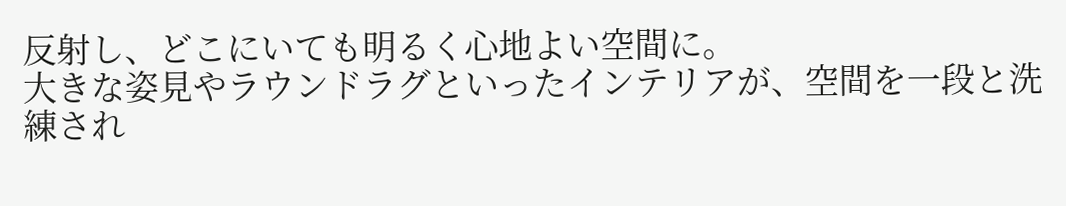反射し、どこにいても明るく心地よい空間に。
大きな姿見やラウンドラグといったインテリアが、空間を一段と洗練され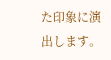た印象に演出します。